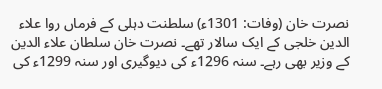نصرت خان (وفات: 1301ء) سلطنت دہلی کے فرماں روا علاء الدین خلجی کے ایک سالار تھے۔ نصرت خان سلطان علاء الدین کے وزیر بھی رہے۔ سنہ 1296ء کی دیوگیری اور سنہ 1299ء کی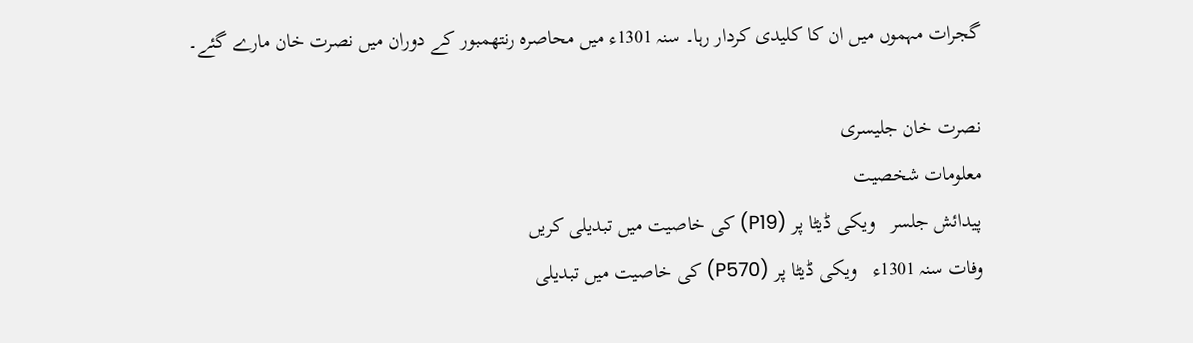گجرات مہموں میں ان کا کلیدی کردار رہا۔ سنہ 1301ء میں محاصرہ رنتھمبور کے دوران میں نصرت خان مارے گئے۔

نصرت خان جلیسری
معلومات شخصیت
پیدائش جلسر   ویکی ڈیٹا پر (P19) کی خاصیت میں تبدیلی کریں
وفات سنہ 1301ء   ویکی ڈیٹا پر (P570) کی خاصیت میں تبدیلی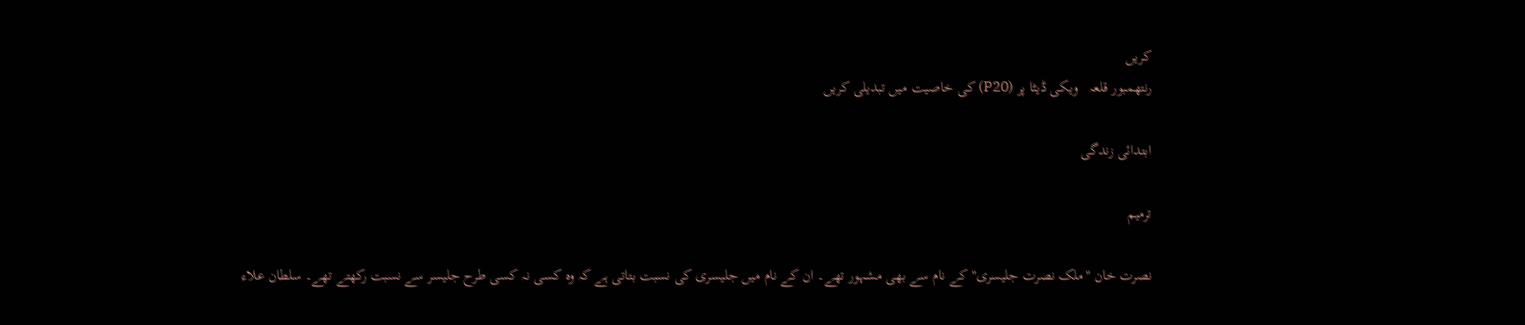کریں
رنتھمبور قلعہ   ویکی ڈیٹا پر (P20) کی خاصیت میں تبدیلی کریں

ابتدائی زندگی

ترمیم

نصرت خان "ملک نصرت جلیسری" کے نام سے بھی مشہور تھے۔ ان کے نام میں جلیسری کی نسبت بتاتی ہے کہ وہ کسی نہ کسی طرح جلیسر سے نسبت رکھتے تھے۔ سلطان علاء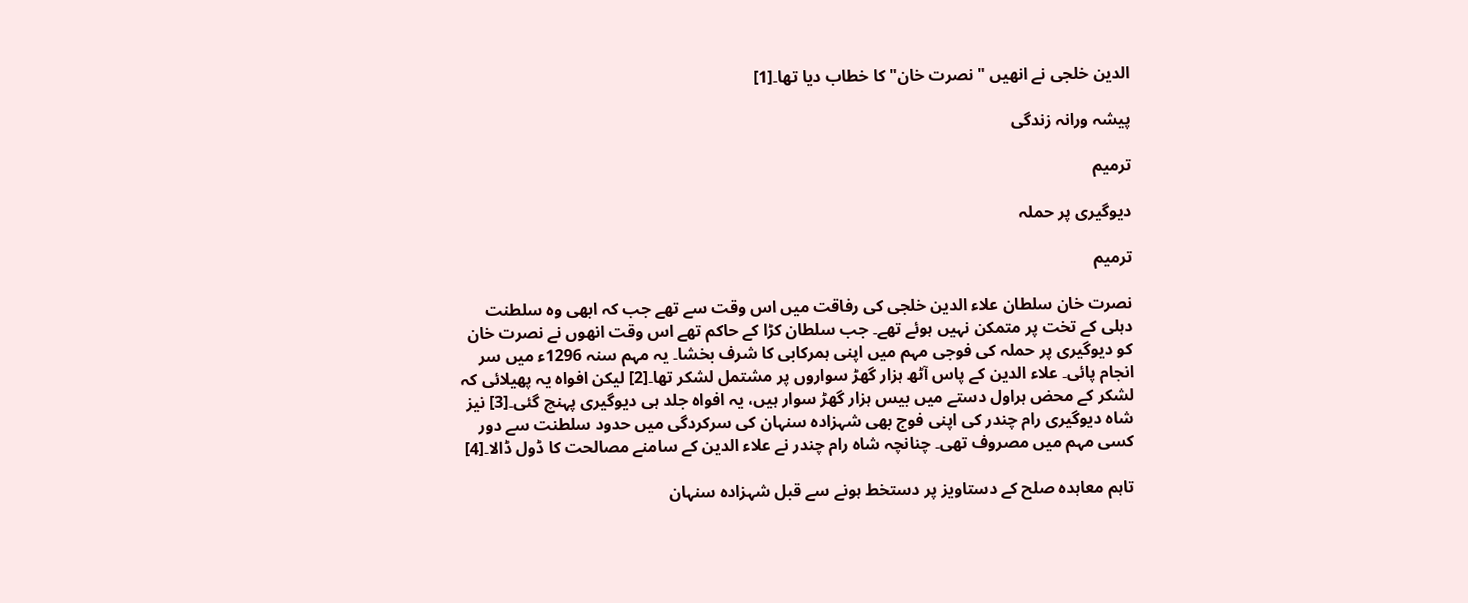الدین خلجی نے انھیں "نصرت خان" کا خطاب دیا تھا۔[1]

پیشہ ورانہ زندگی

ترمیم

دیوگیری پر حملہ

ترمیم

نصرت خان سلطان علاء الدین خلجی کی رفاقت میں اس وقت سے تھے جب کہ ابھی وہ سلطنت دہلی کے تخت پر متمکن نہیں ہوئے تھے۔ جب سلطان کڑا کے حاکم تھے اس وقت انھوں نے نصرت خان کو دیوگیری پر حملہ کی فوجی مہم میں اپنی ہمرکابی کا شرف بخشا۔ یہ مہم سنہ 1296ء میں سر انجام پائی۔ علاء الدین کے پاس آٹھ ہزار گھڑ سواروں پر مشتمل لشکر تھا۔[2] لیکن افواہ یہ پھیلائی کہ لشکر کے محض ہراول دستے میں بیس ہزار گھڑ سوار ہیں، یہ افواہ جلد ہی دیوگیری پہنچ گئی۔[3] نیز شاہ دیوگیری رام چندر کی اپنی فوج بھی شہزادہ سنہان کی سرکردگی میں حدود سلطنت سے دور کسی مہم میں مصروف تھی۔ چنانچہ شاہ رام چندر نے علاء الدین کے سامنے مصالحت کا ڈول ڈالا۔[4]

تاہم معاہدہ صلح کے دستاویز پر دستخط ہونے سے قبل شہزادہ سنہان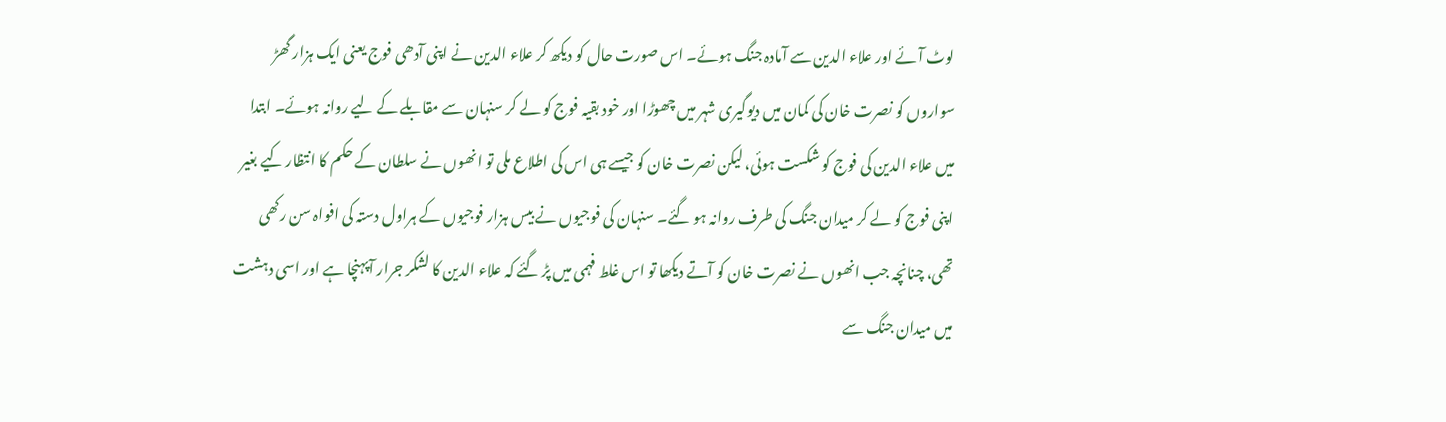لوٹ آئے اور علاء الدین سے آمادہ جنگ ہوئے۔ اس صورت حال کو دیکھ کر علاء الدین نے اپنی آدھی فوج یعنی ایک ہزار گھڑ سواروں کو نصرت خان کی کمان میں دیوگیری شہر میں چھوڑا اور خود بقیہ فوج کو لے کر سنہان سے مقابلے کے لیے روانہ ہوئے۔ ابتدا میں علاء الدین کی فوج کو شکست ہوئی، لیکن نصرت خان کو جیسے ہی اس کی اطلاع ملی تو انھوں نے سلطان کے حکم کا انتظار کیے بغیر اپنی فوج کو لے کر میدان جنگ کی طرف روانہ ہو گئے۔ سنہان کی فوجیوں نے بیس ہزار فوجیوں کے ہراول دستہ کی افواہ سن رکھی تھی، چنانچہ جب انھوں نے نصرت خان کو آتے دیکھا تو اس غلط فہمی میں پڑ گئے کہ علاء الدین کا لشکر جرار آپہنچا ہے اور اسی دہشت میں میدان جنگ سے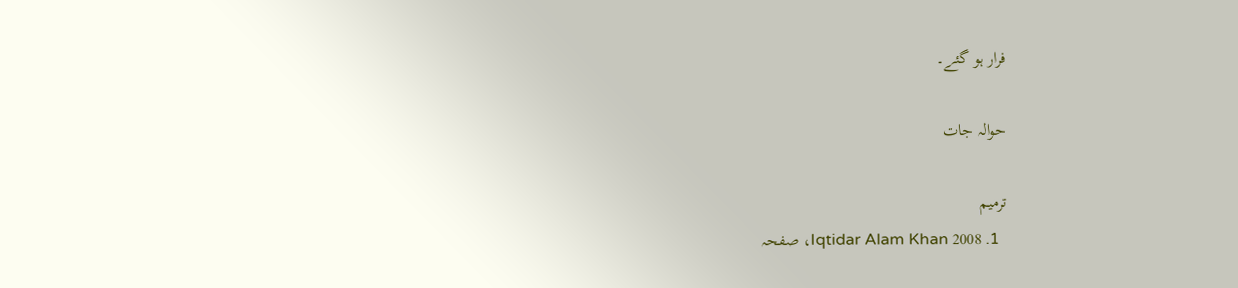فرار ہو گئے۔

حوالہ جات

ترمیم
  1. Iqtidar Alam Khan 2008، صفحہ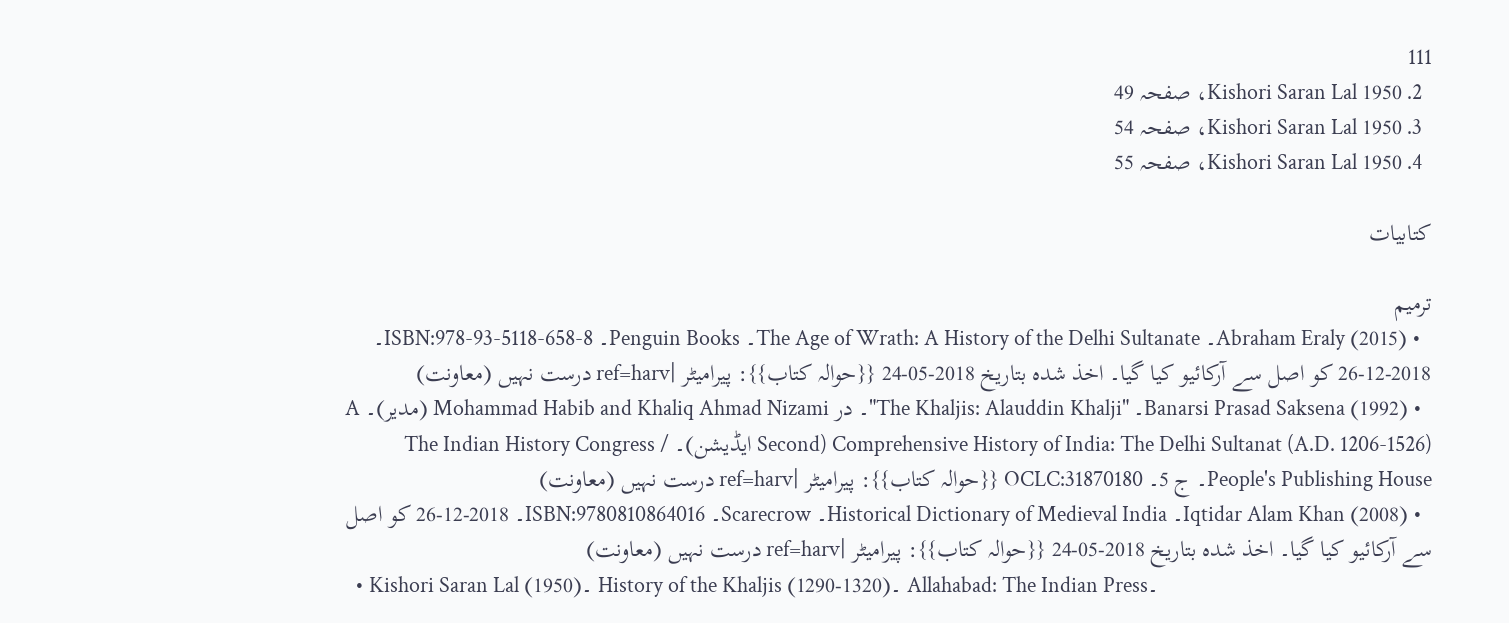111
  2. Kishori Saran Lal 1950، صفحہ 49
  3. Kishori Saran Lal 1950، صفحہ 54
  4. Kishori Saran Lal 1950، صفحہ 55

کتابیات

ترمیم
  • Abraham Eraly (2015)۔ The Age of Wrath: A History of the Delhi Sultanate۔ Penguin Books۔ ISBN:978-93-5118-658-8۔ 2018-12-26 کو اصل سے آرکائیو کیا گیا۔ اخذ شدہ بتاریخ 2018-05-24 {{حوالہ کتاب}}: پیرامیٹر |ref=harv درست نہیں (معاونت)
  • Banarsi Prasad Saksena (1992)۔ "The Khaljis: Alauddin Khalji"۔ در Mohammad Habib and Khaliq Ahmad Nizami (مدیر)۔ A Comprehensive History of India: The Delhi Sultanat (A.D. 1206-1526) (Second ایڈیشن)۔ The Indian History Congress / People's Publishing House۔ ج 5۔ OCLC:31870180 {{حوالہ کتاب}}: پیرامیٹر |ref=harv درست نہیں (معاونت)
  • Iqtidar Alam Khan (2008)۔ Historical Dictionary of Medieval India۔ Scarecrow۔ ISBN:9780810864016۔ 2018-12-26 کو اصل سے آرکائیو کیا گیا۔ اخذ شدہ بتاریخ 2018-05-24 {{حوالہ کتاب}}: پیرامیٹر |ref=harv درست نہیں (معاونت)
  • Kishori Saran Lal (1950)۔ History of the Khaljis (1290-1320)۔ Allahabad: The Indian Press۔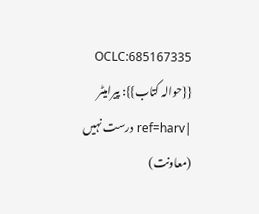OCLC:685167335 {{حوالہ کتاب}}: پیرامیٹر |ref=harv درست نہیں (معاونت)